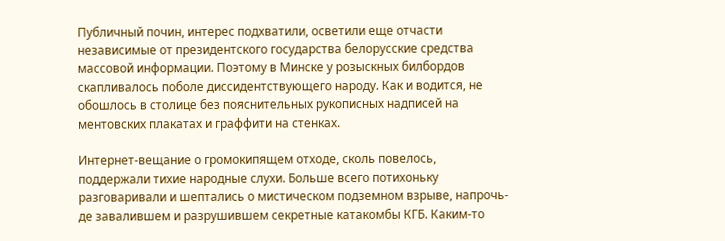Публичный почин, интерес подхватили, осветили еще отчасти независимые от президентского государства белорусские средства массовой информации. Поэтому в Минске у розыскных билбордов скапливалось поболе диссидентствующего народу. Как и водится, не обошлось в столице без пояснительных рукописных надписей на ментовских плакатах и граффити на стенках.

Интернет-вещание о громокипящем отходе, сколь повелось, поддержали тихие народные слухи. Больше всего потихоньку разговаривали и шептались о мистическом подземном взрыве, напрочь-де завалившем и разрушившем секретные катакомбы КГБ. Каким-то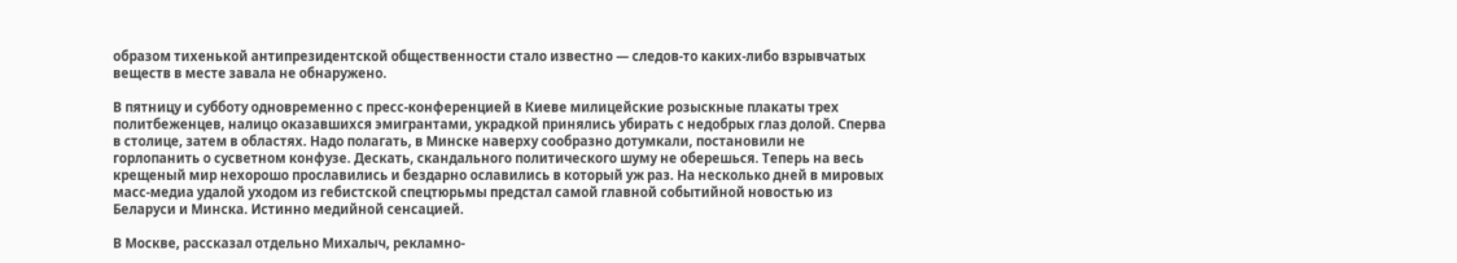образом тихенькой антипрезидентской общественности стало известно ― следов-то каких-либо взрывчатых веществ в месте завала не обнаружено.

В пятницу и субботу одновременно с пресс-конференцией в Киеве милицейские розыскные плакаты трех политбеженцев, налицо оказавшихся эмигрантами, украдкой принялись убирать с недобрых глаз долой. Сперва в столице, затем в областях. Надо полагать, в Минске наверху сообразно дотумкали, постановили не горлопанить о сусветном конфузе. Дескать, скандального политического шуму не оберешься. Теперь на весь крещеный мир нехорошо прославились и бездарно ославились в который уж раз. На несколько дней в мировых масс-медиа удалой уходом из гебистской спецтюрьмы предстал самой главной событийной новостью из Беларуси и Минска. Истинно медийной сенсацией.

В Москве, рассказал отдельно Михалыч, рекламно-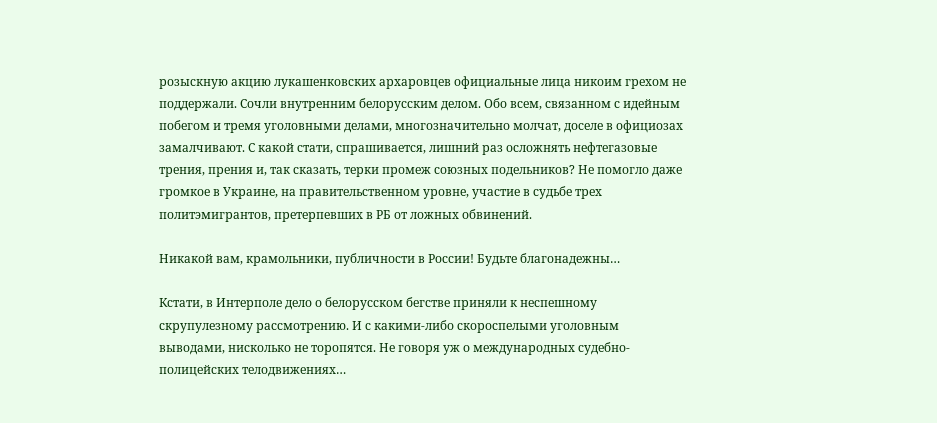розыскную акцию лукашенковских архаровцев официальные лица никоим грехом не поддержали. Сочли внутренним белорусским делом. Обо всем, связанном с идейным побегом и тремя уголовными делами, многозначительно молчат, доселе в официозах замалчивают. С какой стати, спрашивается, лишний раз осложнять нефтегазовые трения, прения и, так сказать, терки промеж союзных подельников? Не помогло даже громкое в Украине, на правительственном уровне, участие в судьбе трех политэмигрантов, претерпевших в РБ от ложных обвинений.

Никакой вам, крамольники, публичности в России! Будьте благонадежны…

Кстати, в Интерполе дело о белорусском бегстве приняли к неспешному скрупулезному рассмотрению. И с какими-либо скороспелыми уголовным выводами, нисколько не торопятся. Не говоря уж о международных судебно-полицейских телодвижениях…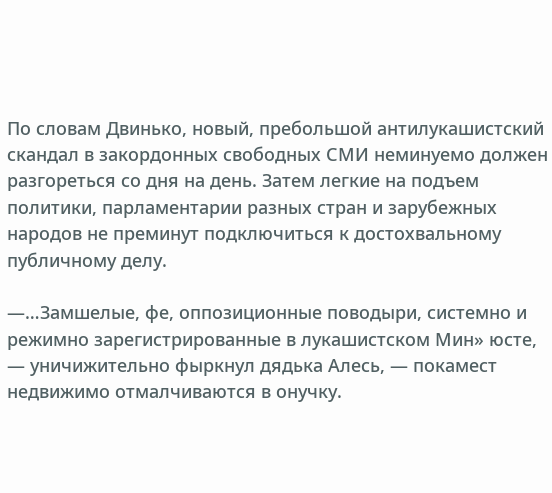По словам Двинько, новый, пребольшой антилукашистский скандал в закордонных свободных СМИ неминуемо должен разгореться со дня на день. Затем легкие на подъем политики, парламентарии разных стран и зарубежных народов не преминут подключиться к достохвальному публичному делу.

―…Замшелые, фе, оппозиционные поводыри, системно и режимно зарегистрированные в лукашистском Мин» юсте, ― уничижительно фыркнул дядька Алесь, ― покамест недвижимо отмалчиваются в онучку.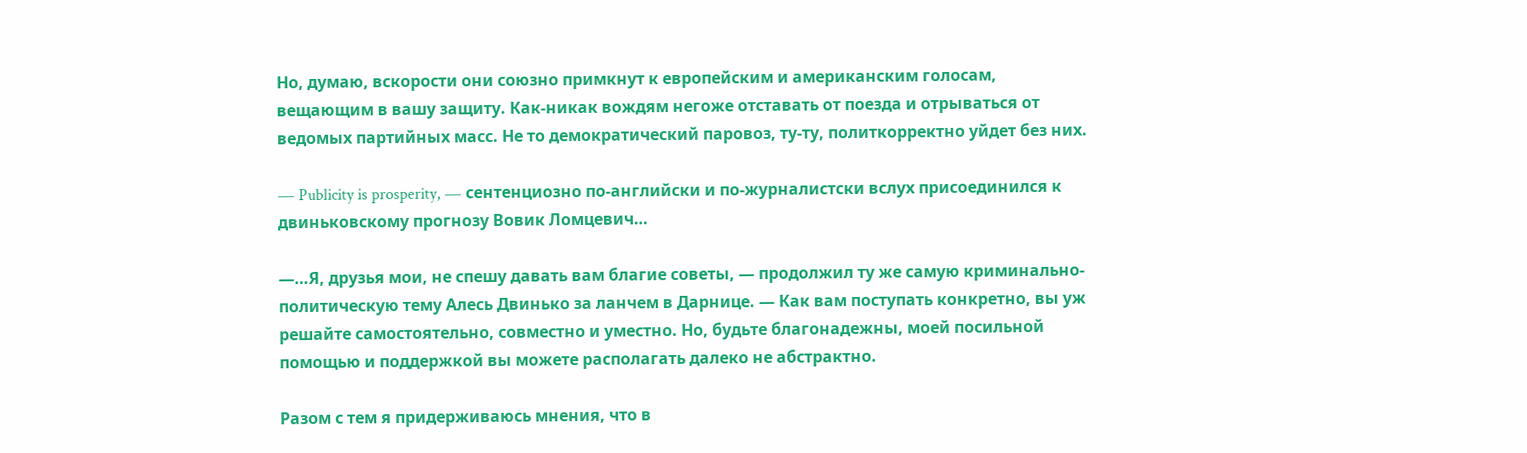Но, думаю, вскорости они союзно примкнут к европейским и американским голосам, вещающим в вашу защиту. Как-никак вождям негоже отставать от поезда и отрываться от ведомых партийных масс. Не то демократический паровоз, ту-ту, политкорректно уйдет без них.

― Publicity is prosperity, ― сентенциозно по-английски и по-журналистски вслух присоединился к двиньковскому прогнозу Вовик Ломцевич…

―…Я, друзья мои, не спешу давать вам благие советы, ― продолжил ту же самую криминально-политическую тему Алесь Двинько за ланчем в Дарнице. ― Как вам поступать конкретно, вы уж решайте самостоятельно, совместно и уместно. Но, будьте благонадежны, моей посильной помощью и поддержкой вы можете располагать далеко не абстрактно.

Разом с тем я придерживаюсь мнения, что в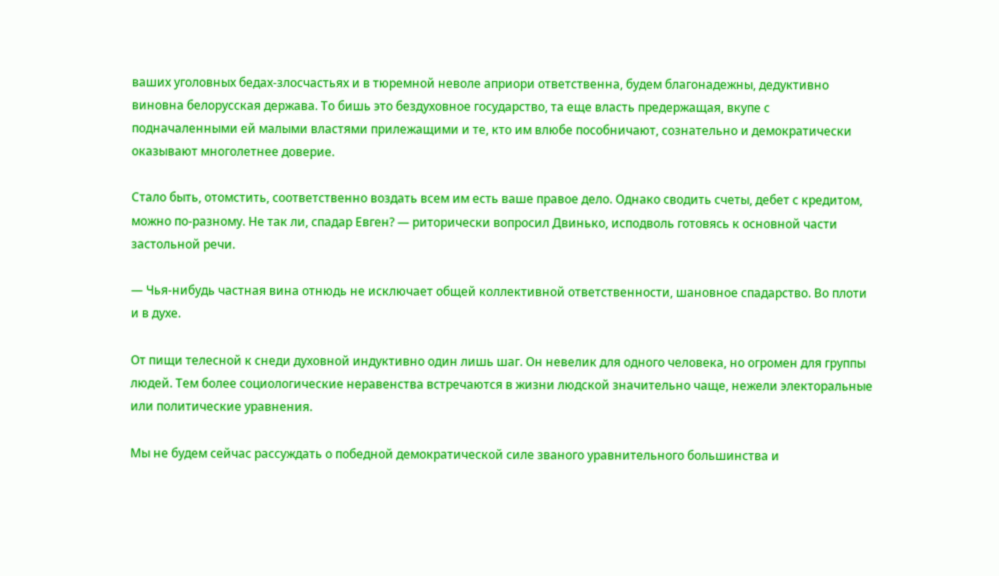ваших уголовных бедах-злосчастьях и в тюремной неволе априори ответственна, будем благонадежны, дедуктивно виновна белорусская держава. То бишь это бездуховное государство, та еще власть предержащая, вкупе с подначаленными ей малыми властями прилежащими и те, кто им влюбе пособничают, сознательно и демократически оказывают многолетнее доверие.

Стало быть, отомстить, соответственно воздать всем им есть ваше правое дело. Однако сводить счеты, дебет с кредитом, можно по-разному. Не так ли, спадар Евген? ― риторически вопросил Двинько, исподволь готовясь к основной части застольной речи.

― Чья-нибудь частная вина отнюдь не исключает общей коллективной ответственности, шановное спадарство. Во плоти и в духе.

От пищи телесной к снеди духовной индуктивно один лишь шаг. Он невелик для одного человека, но огромен для группы людей. Тем более социологические неравенства встречаются в жизни людской значительно чаще, нежели электоральные или политические уравнения.

Мы не будем сейчас рассуждать о победной демократической силе званого уравнительного большинства и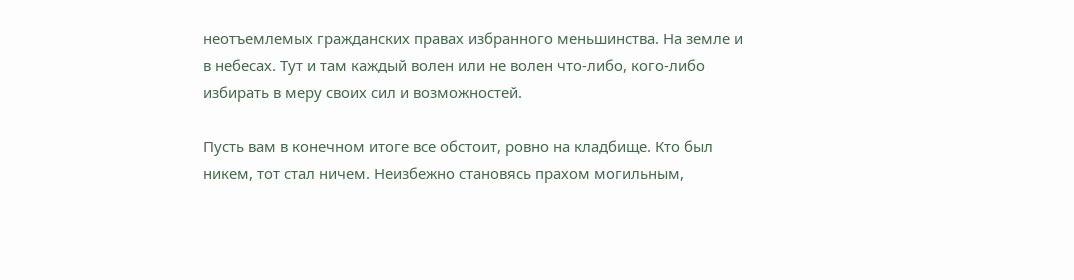неотъемлемых гражданских правах избранного меньшинства. На земле и в небесах. Тут и там каждый волен или не волен что-либо, кого-либо избирать в меру своих сил и возможностей.

Пусть вам в конечном итоге все обстоит, ровно на кладбище. Кто был никем, тот стал ничем. Неизбежно становясь прахом могильным,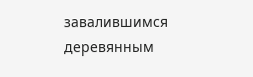завалившимся деревянным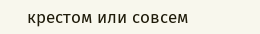крестом или совсем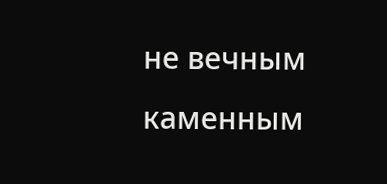не вечным каменным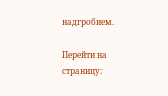надгробием.

Перейти на страницу: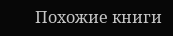Похожие книги